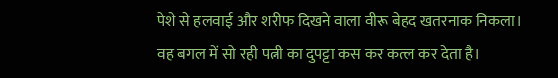पेशे से हलवाई और शरीफ दिखने वाला वीरू बेहद खतरनाक निकला। वह बगल में सो रही पत्नी का दुपट्टा कस कर कत्ल कर देता है।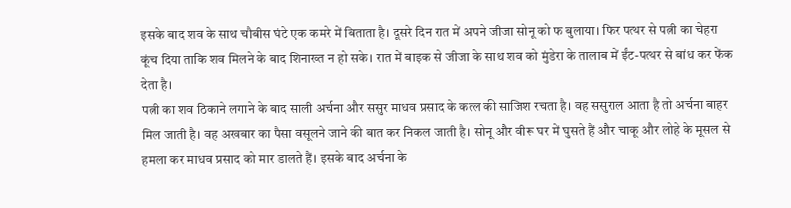इसके बाद शव के साथ चौबीस घंटे एक कमरे में बिताता है। दूसरे दिन रात में अपने जीजा सोनू को फ बुलाया। फिर पत्थर से पत्नी का चेहरा कूंच दिया ताकि शव मिलने के बाद शिनाख्त न हो सके। रात में बाइक से जीजा के साथ शव को मुंडेरा के तालाब में ईंट-पत्थर से बांध कर फेंक देता है।
पत्नी का शव ठिकाने लगाने के बाद साली अर्चना और ससुर माधव प्रसाद के कत्ल की साजिश रचता है। वह ससुराल आता है तो अर्चना बाहर मिल जाती है। वह अखबार का पैसा वसूलने जाने की बात कर निकल जाती है। सोनू और वीरू घर में घुसते हैं और चाकू और लोहे के मूसल से हमला कर माधव प्रसाद को मार डालते हैं। इसके बाद अर्चना के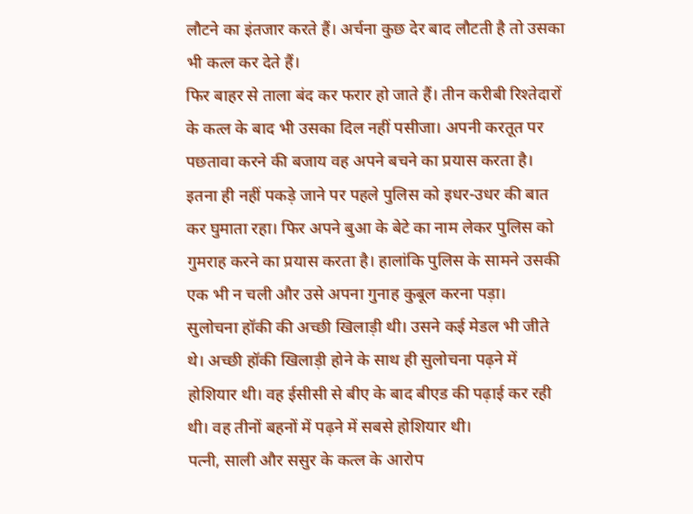लौटने का इंतजार करते हैं। अर्चना कुछ देर बाद लौटती है तो उसका भी कत्ल कर देते हैं।
फिर बाहर से ताला बंद कर फरार हो जाते हैं। तीन करीबी रिश्तेदारों के कत्ल के बाद भी उसका दिल नहीं पसीजा। अपनी करतूत पर पछतावा करने की बजाय वह अपने बचने का प्रयास करता है। इतना ही नहीं पकड़े जाने पर पहले पुलिस को इधर-उधर की बात कर घुमाता रहा। फिर अपने बुआ के बेटे का नाम लेकर पुलिस को गुमराह करने का प्रयास करता है। हालांकि पुलिस के सामने उसकी एक भी न चली और उसे अपना गुनाह कुबूल करना पड़ा।
सुलोचना हॉकी की अच्छी खिलाड़ी थी। उसने कई मेडल भी जीते थे। अच्छी हॉकी खिलाड़ी होने के साथ ही सुलोचना पढ़ने में होशियार थी। वह ईसीसी से बीए के बाद बीएड की पढ़ाई कर रही थी। वह तीनों बहनों में पढ़ने में सबसे होशियार थी।
पत्नी, साली और ससुर के कत्ल के आरोप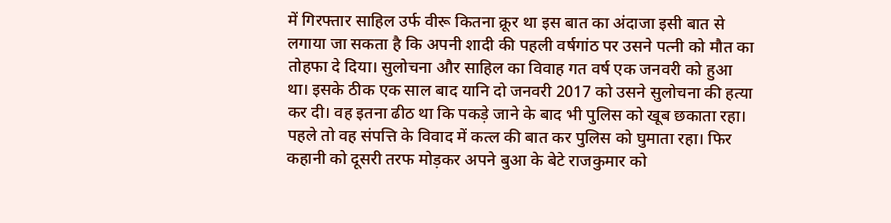में गिरफ्तार साहिल उर्फ वीरू कितना क्रूर था इस बात का अंदाजा इसी बात से लगाया जा सकता है कि अपनी शादी की पहली वर्षगांठ पर उसने पत्नी को मौत का तोहफा दे दिया। सुलोचना और साहिल का विवाह गत वर्ष एक जनवरी को हुआ था। इसके ठीक एक साल बाद यानि दो जनवरी 2017 को उसने सुलोचना की हत्या कर दी। वह इतना ढीठ था कि पकड़े जाने के बाद भी पुलिस को खूब छकाता रहा। पहले तो वह संपत्ति के विवाद में कत्ल की बात कर पुलिस को घुमाता रहा। फिर कहानी को दूसरी तरफ मोड़कर अपने बुआ के बेटे राजकुमार को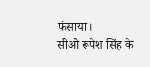फंसाया।
सीओ रूपेश सिंह के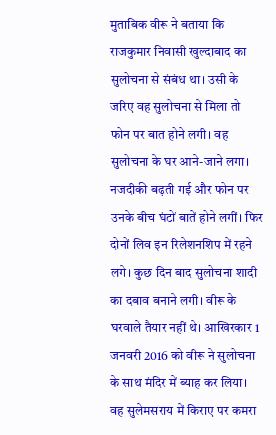मुताबिक वीरू ने बताया कि राजकुमार निवासी खुल्दाबाद का सुलोचना से संबंध था। उसी के जरिए वह सुलोचना से मिला तो फोन पर बात होने लगी। वह सुलोचना के घर आने-जाने लगा। नजदीकी बढ़ती गई और फोन पर उनके बीच घंटों बातें होने लगीं। फिर दोनों लिव इन रिलेशनशिप में रहने लगे। कुछ दिन बाद सुलोचना शादी का दबाव बनाने लगी। वीरू के घरवाले तैयार नहीं थे। आखिरकार 1 जनवरी 2016 को वीरू ने सुलोचना के साथ मंदिर में ब्याह कर लिया। वह सुलेमसराय में किराए पर कमरा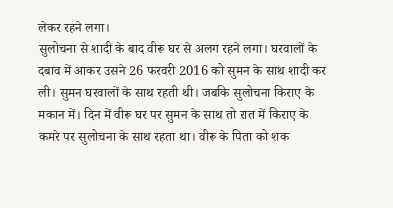लेकर रहने लगा।
सुलोचना से शादी के बाद वीरू घर से अलग रहने लगा। घरवालों के दबाव में आकर उसने 26 फरवरी 2016 को सुमन के साथ शादी कर ली। सुमन घरवालों के साथ रहती थी। जबकि सुलोचना किराए के मकान में। दिन में वीरू घर पर सुमन के साथ तो रात में किराए के कमरे पर सुलोचना के साथ रहता था। वीरू के पिता को शक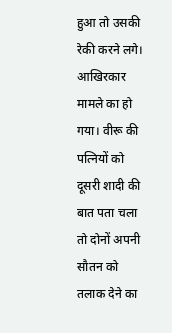हुआ तो उसकी रेकी करने लगे। आखिरकार मामले का हो गया। वीरू की पत्नियों को दूसरी शादी की बात पता चला तो दोनों अपनी सौतन को तलाक देने का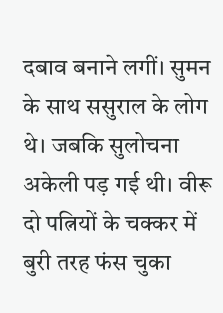दबाव बनाने लगीं। सुमन के साथ ससुराल के लोग थे। जबकि सुलोचना अकेली पड़ गई थी। वीरू दो पत्नियों के चक्कर में बुरी तरह फंस चुका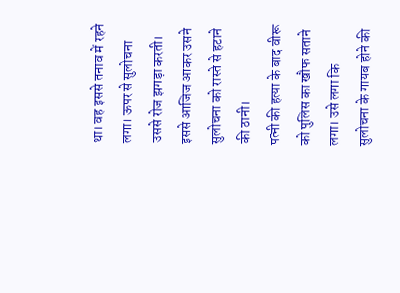था। वह इससे तनाव में रहने लगा। ऊपर से सुलोचना उससे रोज झगड़ा करती। इससे आजिज आकर उसने सुलोचना को रास्ते से हटाने की ठानी।
पत्नी की हत्या के बाद वीरू को पुलिस का खौफ सताने लगा। उसे लगा कि सुलोचना के गायब होने की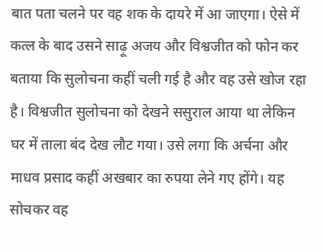बात पता चलने पर वह शक के दायरे में आ जाएगा। ऐसे में कत्ल के बाद उसने साढ़ू अजय और विश्वजीत को फोन कर बताया कि सुलोचना कहीं चली गई है और वह उसे खोज रहा है। विश्वजीत सुलोचना को देखने ससुराल आया था लेकिन घर में ताला बंद देख लौट गया। उसे लगा कि अर्चना और माधव प्रसाद कहीं अखबार का रुपया लेने गए होंगे। यह सोचकर वह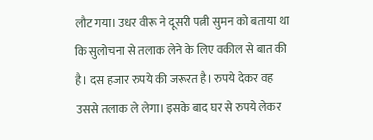लौट गया। उधर वीरू ने दूसरी पत्नी सुमन को बताया था कि सुलोचना से तलाक लेने के लिए वकील से बात की है। दस हजार रुपये की जरूरत है। रुपये देकर वह उससे तलाक ले लेगा। इसके बाद घर से रुपये लेकर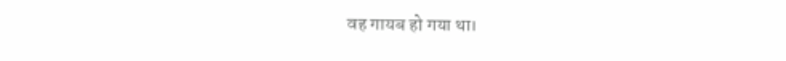वह गायब हो गया था।